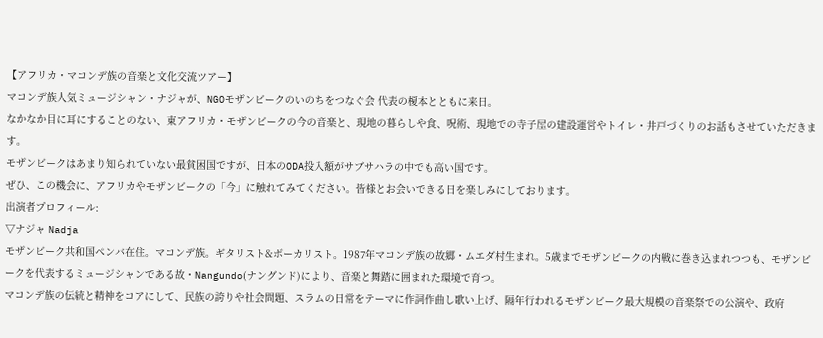【アフリカ・マコンデ族の音楽と文化交流ツアー】
マコンデ族人気ミュージシャン・ナジャが、NGOモザンビークのいのちをつなぐ会 代表の榎本とともに来日。
なかなか目に耳にすることのない、東アフリカ・モザンビークの今の音楽と、現地の暮らしや食、呪術、現地での寺子屋の建設運営やトイレ・井戸づくりのお話もさせていただきます。
モザンビークはあまり知られていない最貧困国ですが、日本のODA投入額がサブサハラの中でも高い国です。
ぜひ、この機会に、アフリカやモザンビークの「今」に触れてみてください。皆様とお会いできる日を楽しみにしております。
出演者プロフィール:
▽ナジャ Nadja
モザンビーク共和国ペンバ在住。マコンデ族。ギタリスト&ボーカリスト。1987年マコンデ族の故郷・ムエダ村生まれ。5歳までモザンビークの内戦に巻き込まれつつも、モザンビークを代表するミュージシャンである故・Nangundo(ナングンド)により、音楽と舞踏に囲まれた環境で育つ。
マコンデ族の伝統と精神をコアにして、民族の誇りや社会問題、スラムの日常をテーマに作詞作曲し歌い上げ、隔年行われるモザンビーク最大規模の音楽祭での公演や、政府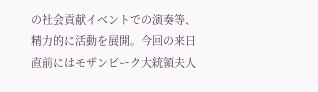の社会貢献イベントでの演奏等、精力的に活動を展開。今回の来日直前にはモザンビーク大統領夫人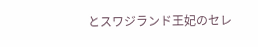とスワジランド王妃のセレ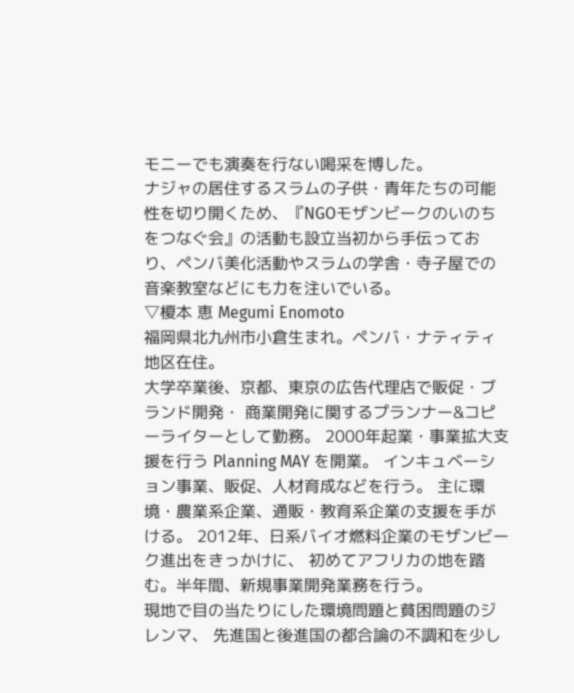モニーでも演奏を行ない喝采を博した。
ナジャの居住するスラムの子供・青年たちの可能性を切り開くため、『NGOモザンビークのいのちをつなぐ会』の活動も設立当初から手伝っており、ペンバ美化活動やスラムの学舎・寺子屋での音楽教室などにも力を注いでいる。
▽榎本 恵 Megumi Enomoto
福岡県北九州市小倉生まれ。ペンバ・ナティティ地区在住。
大学卒業後、京都、東京の広告代理店で販促・ブランド開発・ 商業開発に関するプランナー&コピーライターとして勤務。 2000年起業・事業拡大支援を行う Planning MAY を開業。 インキュベーション事業、販促、人材育成などを行う。 主に環境・農業系企業、通販・教育系企業の支援を手がける。 2012年、日系バイオ燃料企業のモザンビーク進出をきっかけに、 初めてアフリカの地を踏む。半年間、新規事業開発業務を行う。
現地で目の当たりにした環境問題と貧困問題のジレンマ、 先進国と後進国の都合論の不調和を少し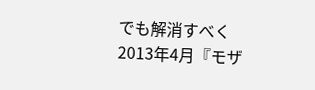でも解消すべく 2013年4月『モザ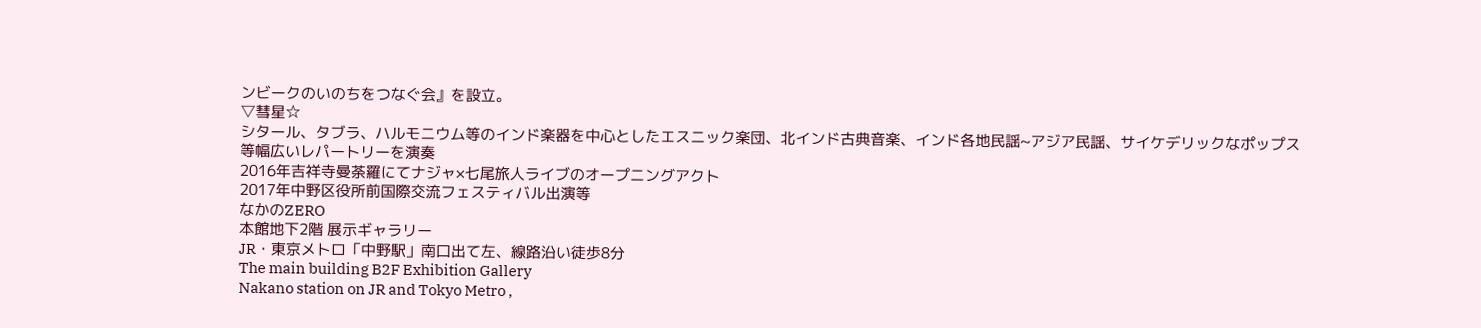ンビークのいのちをつなぐ会』を設立。
▽彗星☆
シタール、タブラ、ハルモニウム等のインド楽器を中心としたエスニック楽団、北インド古典音楽、インド各地民謡~アジア民謡、サイケデリックなポップス等幅広いレパートリーを演奏
2016年吉祥寺曼荼羅にてナジャ×七尾旅人ライブのオープニングアクト
2017年中野区役所前国際交流フェスティバル出演等
なかのZERO
本館地下2階 展示ギャラリー
JR・東京メトロ「中野駅」南口出て左、線路沿い徒歩8分
The main building B2F Exhibition Gallery
Nakano station on JR and Tokyo Metro ,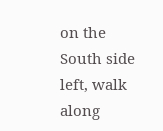on the South side left, walk along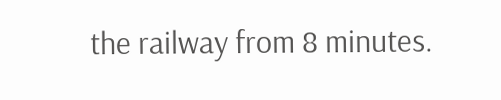the railway from 8 minutes.